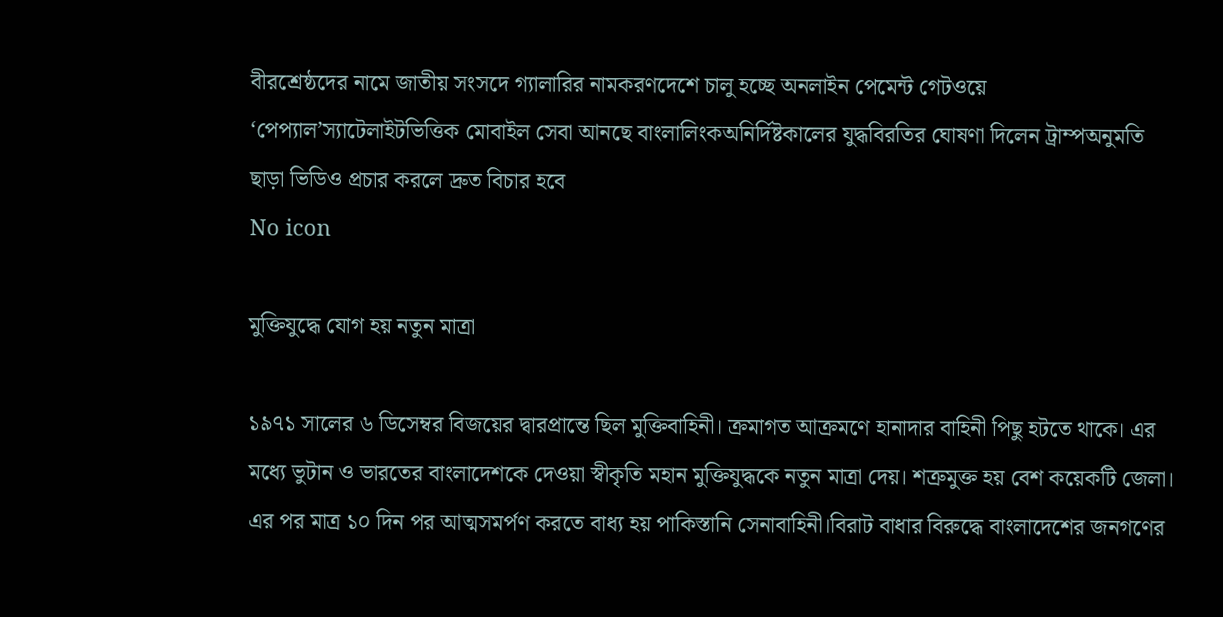বীরশ্রেষ্ঠদের নামে জাতীয় সংসদে গ্যালারির নামকরণদেশে চালু হচ্ছে অনলাইন পেমেন্ট গেটওয়ে ‘পেপ্যাল’স্যাটেলাইটভিত্তিক মোবাইল সেবা আনছে বাংলালিংকঅনির্দিষ্টকালের যুদ্ধবিরতির ঘোষণা দিলেন ট্রাম্পঅনুমতি ছাড়া ভিডিও প্রচার করলে দ্রুত বিচার হবে
No icon

মুক্তিযুদ্ধে যোগ হয় নতুন মাত্রা

১৯৭১ সালের ৬ ডিসেম্বর বিজয়ের দ্বারপ্রান্তে ছিল মুক্তিবাহিনী। ক্রমাগত আক্রমণে হানাদার বাহিনী পিছু হটতে থাকে। এর মধ্যে ভুটান ও ভারতের বাংলাদেশকে দেওয়া স্বীকৃতি মহান মুক্তিযুদ্ধকে নতুন মাত্রা দেয়। শত্রুমুক্ত হয় বেশ কয়েকটি জেলা। এর পর মাত্র ১০ দিন পর আত্মসমর্পণ করতে বাধ্য হয় পাকিস্তানি সেনাবাহিনী।বিরাট বাধার বিরুদ্ধে বাংলাদেশের জনগণের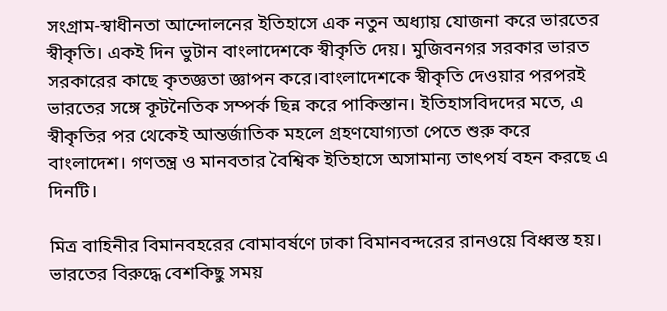সংগ্রাম-স্বাধীনতা আন্দোলনের ইতিহাসে এক নতুন অধ্যায় যোজনা করে ভারতের স্বীকৃতি। একই দিন ভুটান বাংলাদেশকে স্বীকৃতি দেয়। মুজিবনগর সরকার ভারত সরকারের কাছে কৃতজ্ঞতা জ্ঞাপন করে।বাংলাদেশকে স্বীকৃতি দেওয়ার পরপরই ভারতের সঙ্গে কূটনৈতিক সম্পর্ক ছিন্ন করে পাকিস্তান। ইতিহাসবিদদের মতে, এ স্বীকৃতির পর থেকেই আন্তর্জাতিক মহলে গ্রহণযোগ্যতা পেতে শুরু করে বাংলাদেশ। গণতন্ত্র ও মানবতার বৈশ্বিক ইতিহাসে অসামান্য তাৎপর্য বহন করছে এ দিনটি।

মিত্র বাহিনীর বিমানবহরের বোমাবর্ষণে ঢাকা বিমানবন্দরের রানওয়ে বিধ্বস্ত হয়। ভারতের বিরুদ্ধে বেশকিছু সময়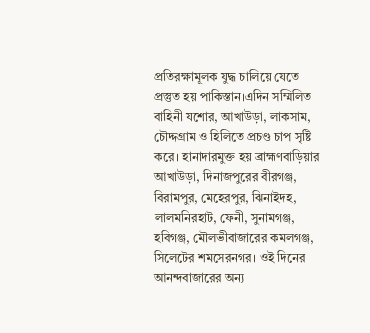প্রতিরক্ষামূলক যুদ্ধ চালিয়ে যেতে প্রস্তুত হয় পাকিস্তান।এদিন সম্মিলিত বাহিনী যশোর, আখাউড়া, লাকসাম, চৌদ্দগ্রাম ও হিলিতে প্রচণ্ড চাপ সৃষ্টি করে। হানাদারমুক্ত হয় ব্রাহ্মণবাড়িয়ার আখাউড়া, দিনাজপুরের বীরগঞ্জ, বিরামপুর, মেহেরপুর, ঝিনাইদহ, লালমনিরহাট, ফেনী, সুনামগঞ্জ, হবিগঞ্জ, মৌলভীবাজারের কমলগঞ্জ, সিলেটের শমসেরনগর। ওই দিনের আনন্দবাজারের অন্য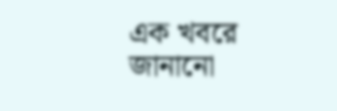এক খবরে জানানো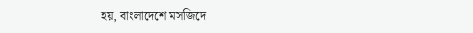হয়, বাংলাদেশে মসজিদে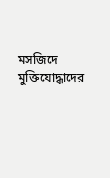মসজিদে মুক্তিযোদ্ধাদের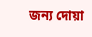জন্য দোয়া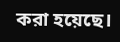করা হয়েছে।